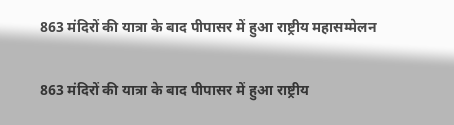863 मंदिरों की यात्रा के बाद पीपासर में हुआ राष्ट्रीय महासम्मेलन

863 मंदिरों की यात्रा के बाद पीपासर में हुआ राष्ट्रीय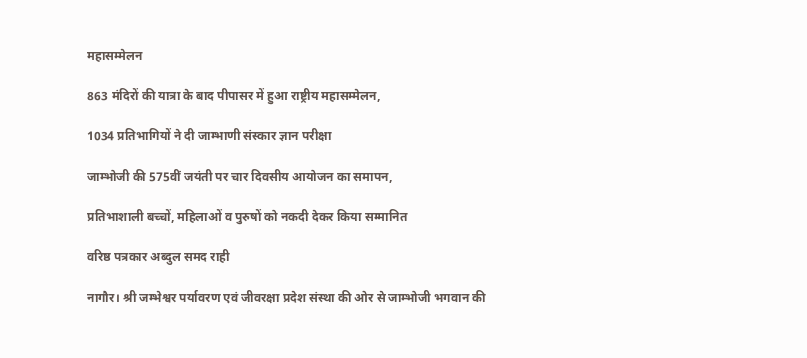महासम्मेलन

863 मंदिरों की यात्रा के बाद पीपासर में हुआ राष्ट्रीय महासम्मेलन,

1034 प्रतिभागियों ने दी जाम्भाणी संस्कार ज्ञान परीक्षा

जाम्भोजी की 575वीं जयंती पर चार दिवसीय आयोजन का समापन,

प्रतिभाशाली बच्चों, महिलाओं व पुरुषों को नकदी देकर किया सम्मानित

वरिष्ठ पत्रकार अब्दुल समद राही

नागौर। श्री जम्भेश्वर पर्यावरण एवं जीवरक्षा प्रदेश संस्था की ओर से जाम्भोजी भगवान की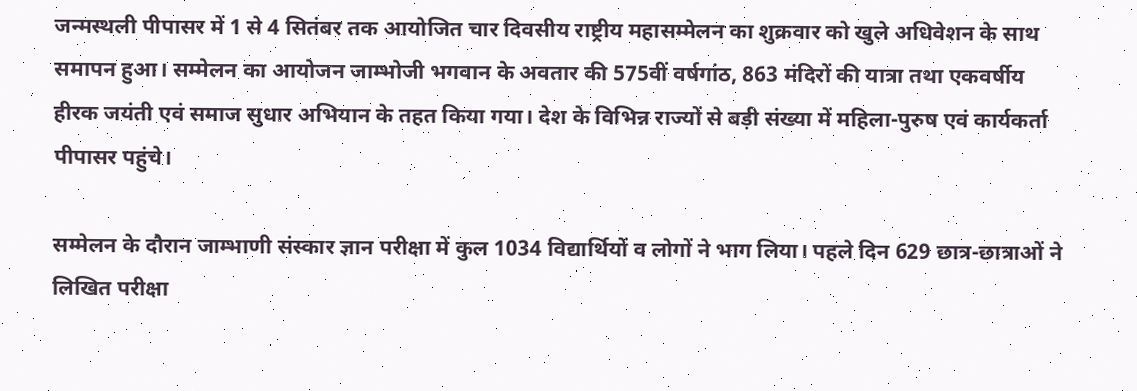जन्मस्थली पीपासर में 1 से 4 सितंबर तक आयोजित चार दिवसीय राष्ट्रीय महासम्मेलन का शुक्रवार को खुले अधिवेशन के साथ समापन हुआ। सम्मेलन का आयोजन जाम्भोजी भगवान के अवतार की 575वीं वर्षगांठ, 863 मंदिरों की यात्रा तथा एकवर्षीय हीरक जयंती एवं समाज सुधार अभियान के तहत किया गया। देश के विभिन्न राज्यों से बड़ी संख्या में महिला-पुरुष एवं कार्यकर्ता पीपासर पहुंचे।

सम्मेलन के दौरान जाम्भाणी संस्कार ज्ञान परीक्षा में कुल 1034 विद्यार्थियों व लोगों ने भाग लिया। पहले दिन 629 छात्र-छात्राओं ने लिखित परीक्षा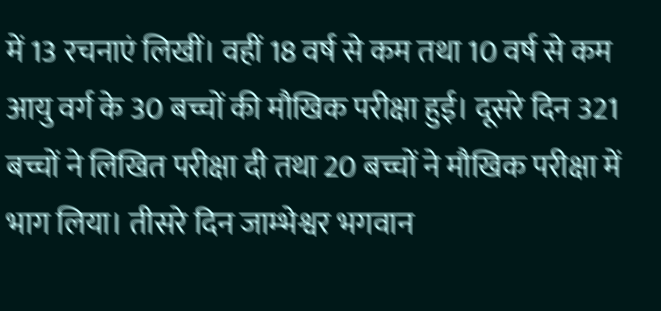में 13 रचनाएं लिखीं। वहीं 18 वर्ष से कम तथा 10 वर्ष से कम आयु वर्ग के 30 बच्चों की मौखिक परीक्षा हुई। दूसरे दिन 321 बच्चों ने लिखित परीक्षा दी तथा 20 बच्चों ने मौखिक परीक्षा में भाग लिया। तीसरे दिन जाम्भेश्वर भगवान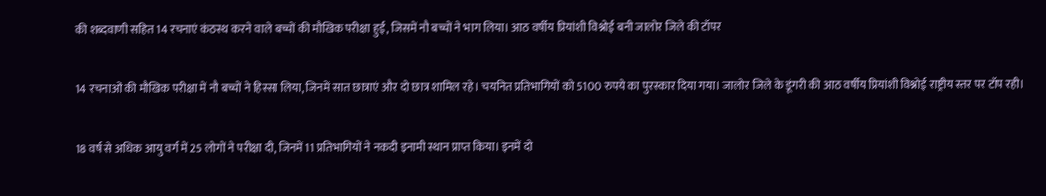की शब्दवाणी सहित 14 रचनाएं कंठस्थ करने वाले बच्चों की मौखिक परीक्षा हुई, जिसमें नौ बच्चों ने भाग लिया। आठ वर्षीय प्रियांशी विश्नोई बनी जालोर जिले की टॉपर

14 रचनाओं की मौखिक परीक्षा में नौ बच्चों ने हिस्सा लिया, जिनमें सात छात्राएं और दो छात्र शामिल रहे। चयनित प्रतिभागियों को 5100 रुपये का पुरस्कार दिया गया। जालोर जिले के डूंगरी की आठ वर्षीय प्रियांशी विश्नोई राष्ट्रीय स्तर पर टॉप रही।

18 वर्ष से अधिक आयु वर्ग में 25 लोगों ने परीक्षा दी, जिनमें 11 प्रतिभागियों ने नकदी इनामी स्थान प्राप्त किया। इनमें दो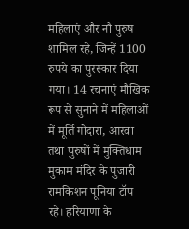महिलाएं और नौ पुरुष शामिल रहे, जिन्हें 1100 रुपये का पुरस्कार दिया गया। 14 रचनाएं मौखिक रूप से सुनाने में महिलाओं में मूर्ति गोदारा, आरवा तथा पुरुषों में मुक्तिधाम मुकाम मंदिर के पुजारी रामकिशन पूनिया टॉप रहे। हरियाणा के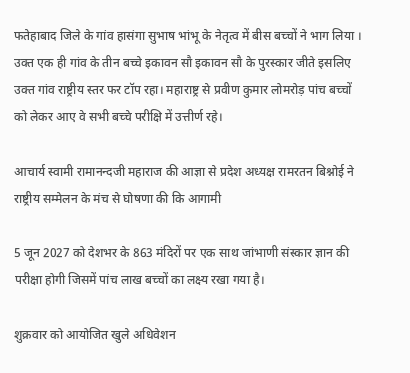फतेहाबाद जिले के गांव हासंगा सुभाष भांभू के नेतृत्व में बीस बच्चों ने भाग लिया । उक्त एक ही गांव के तीन बच्चे इकावन सौ इकावन सौ के पुरस्कार जीते इसलिए उक्त गांव राष्ट्रीय स्तर फर टॉप रहा। महाराष्ट्र से प्रवीण कुमार लोमरोड़ पांच बच्चों को लेकर आए वे सभी बच्चे परीक्षि में उत्तीर्ण रहे।

आचार्य स्वामी रामानन्दजी महाराज की आज्ञा से प्रदेश अध्यक्ष रामरतन बिश्नोई ने राष्ट्रीय सम्मेलन के मंच से घोषणा की कि आगामी

5 जून 2027 को देशभर के 863 मंदिरों पर एक साथ जांभाणी संस्कार ज्ञान की परीक्षा होगी जिसमें पांच लाख बच्चों का लक्ष्य रखा गया है।

शुक्रवार को आयोजित खुले अधिवेशन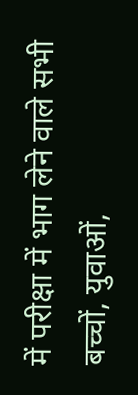में परीक्षा में भाग लेने वाले सभी बच्चों, युवाओं,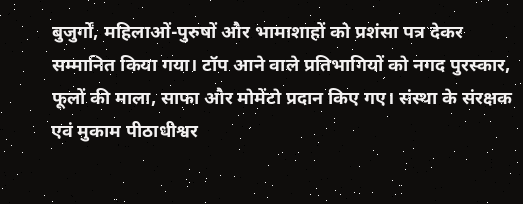बुजुर्गों, महिलाओं-पुरुषों और भामाशाहों को प्रशंसा पत्र देकर सम्मानित किया गया। टॉप आने वाले प्रतिभागियों को नगद पुरस्कार, फूलों की माला, साफा और मोमेंटो प्रदान किए गए। संस्था के संरक्षक एवं मुकाम पीठाधीश्वर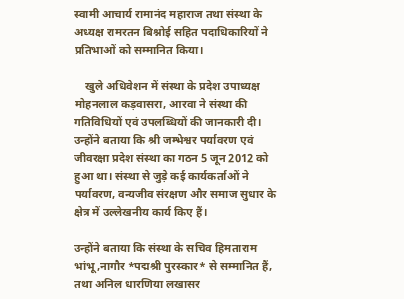स्वामी आचार्य रामानंद महाराज तथा संस्था के अध्यक्ष रामरतन बिश्नोई सहित पदाधिकारियों ने प्रतिभाओं को सम्मानित किया।

    खुले अधिवेशन में संस्था के प्रदेश उपाध्यक्ष मोहनलाल कड़वासरा, आरवा ने संस्था की गतिविधियों एवं उपलब्धियों की जानकारी दी। उन्होंने बताया कि श्री जम्भेश्वर पर्यावरण एवं जीवरक्षा प्रदेश संस्था का गठन 5 जून 2012 को हुआ था। संस्था से जुड़े कई कार्यकर्ताओं ने पर्यावरण, वन्यजीव संरक्षण और समाज सुधार के क्षेत्र में उल्लेखनीय कार्य किए हैं।

उन्होंने बताया कि संस्था के सचिव हिमताराम भांभू,नागौर *पद्मश्री पुरस्कार* से सम्मानित हैं, तथा अनिल धारणिया लखासर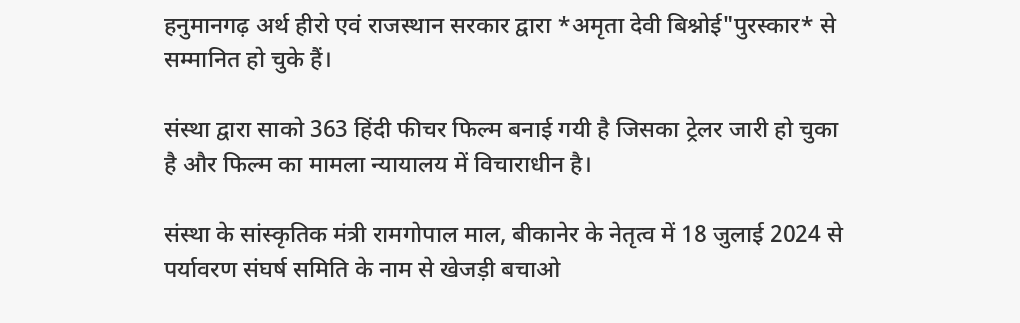हनुमानगढ़ अर्थ हीरो एवं राजस्थान सरकार द्वारा *अमृता देवी बिश्नोई"पुरस्कार* से सम्मानित हो चुके हैं।

संस्था द्वारा साको 363 हिंदी फीचर फिल्म बनाई गयी है जिसका ट्रेलर जारी हो चुका है और फिल्म का मामला न्यायालय में विचाराधीन है।

संस्था के सांस्कृतिक मंत्री रामगोपाल माल, बीकानेर के नेतृत्व में 18 जुलाई 2024 से पर्यावरण संघर्ष समिति के नाम से खेजड़ी बचाओ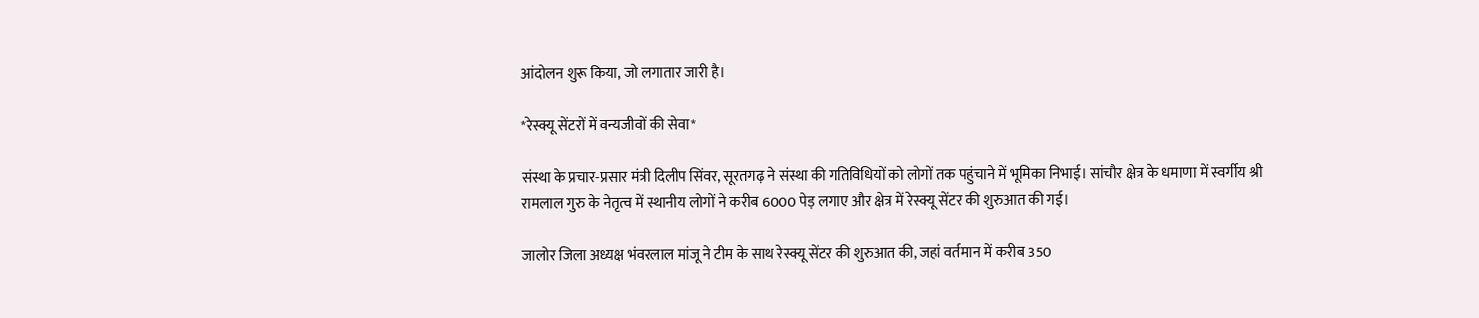आंदोलन शुरू किया, जो लगातार जारी है।

*रेस्क्यू सेंटरों में वन्यजीवों की सेवा*

संस्था के प्रचार-प्रसार मंत्री दिलीप सिंवर, सूरतगढ़ ने संस्था की गतिविधियों को लोगों तक पहुंचाने में भूमिका निभाई। सांचौर क्षेत्र के धमाणा में स्वर्गीय श्री रामलाल गुरु के नेतृत्व में स्थानीय लोगों ने करीब 6000 पेड़ लगाए और क्षेत्र में रेस्क्यू सेंटर की शुरुआत की गई।

जालोर जिला अध्यक्ष भंवरलाल मांजू ने टीम के साथ रेस्क्यू सेंटर की शुरुआत की, जहां वर्तमान में करीब 350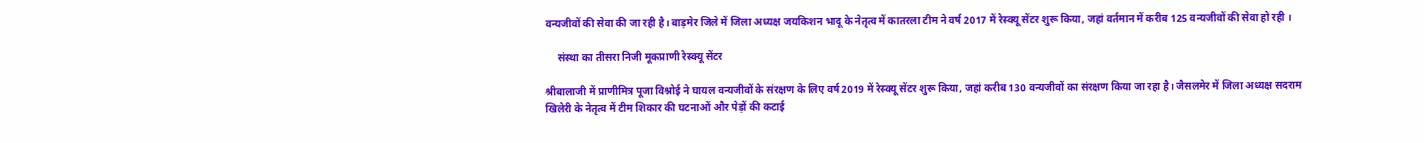वन्यजीवों की सेवा की जा रही है। बाड़मेर जिले में जिला अध्यक्ष जयकिशन भादू के नेतृत्व में कातरला टीम ने वर्ष 2017 में रेस्क्यू सेंटर शुरू किया, जहां वर्तमान में करीब 125 वन्यजीवों की सेवा हो रही ।

     संस्था का तीसरा निजी मूकप्राणी रेस्क्यू सेंटर

श्रीबालाजी में प्राणीमित्र पूजा विश्नोई ने घायल वन्यजीवों के संरक्षण के लिए वर्ष 2019 में रेस्क्यू सेंटर शुरू किया, जहां करीब 130 वन्यजीवों का संरक्षण किया जा रहा है। जैसलमेर में जिला अध्यक्ष सदराम खिलेरी के नेतृत्व में टीम शिकार की घटनाओं और पेड़ों की कटाई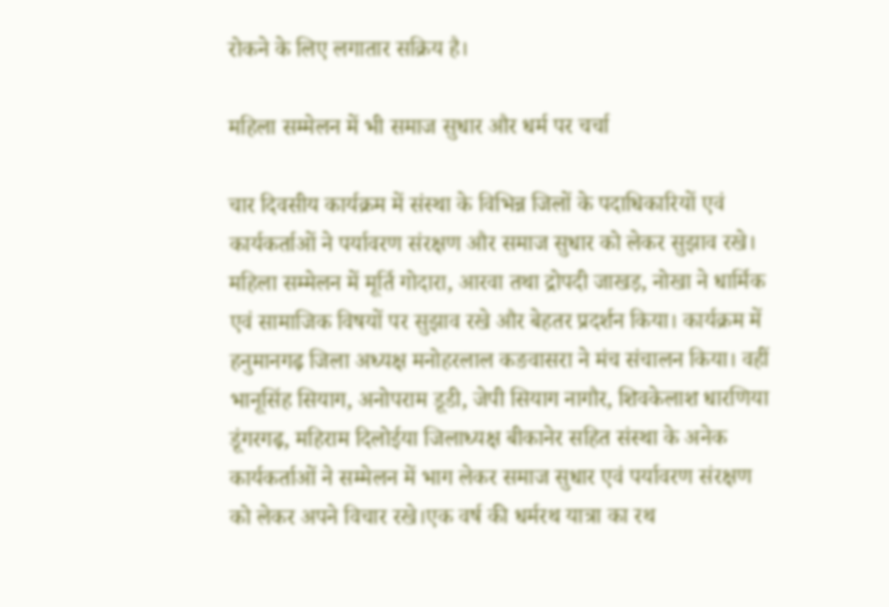रोकने के लिए लगातार सक्रिय है।

महिला सम्मेलन में भी समाज सुधार और धर्म पर चर्चा

चार दिवसीय कार्यक्रम में संस्था के विभिन्न जिलों के पदाधिकारियों एवं कार्यकर्ताओं ने पर्यावरण संरक्षण और समाज सुधार को लेकर सुझाव रखे। महिला सम्मेलन में मूर्ति गोदारा, आरवा तथा द्रोपदी जाखड़, नोखा ने धार्मिक एवं सामाजिक विषयों पर सुझाव रखे और बेहतर प्रदर्शन किया। कार्यक्रम में हनुमानगढ़ जिला अध्यक्ष मनोहरलाल कङवासरा ने मंच संचालन किया। वहीं भानूसिंह सियाग, अनोपराम डूडी, जेपी सियाग नागौर, शिवकेलाश धारणिया डूंगरगढ़, महिराम दिलोईया जिलाध्यक्ष बीकानेर सहित संस्था के अनेक कार्यकर्ताओं ने सम्मेलन में भाग लेकर समाज सुधार एवं पर्यावरण संरक्षण को लेकर अपने विचार रखे।एक वर्ष की धर्मरथ यात्रा का रथ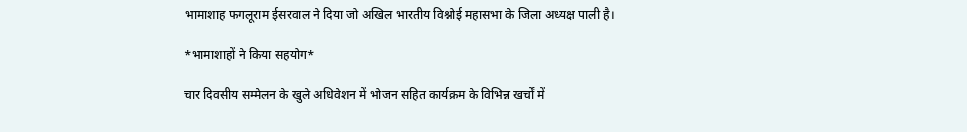भामाशाह फगलूराम ईसरवाल ने दिया जो अखिल भारतीय विश्नोई महासभा के जिला अध्यक्ष पाली है।

*भामाशाहों ने किया सहयोग*

चार दिवसीय सम्मेलन के खुले अधिवेशन में भोजन सहित कार्यक्रम के विभिन्न खर्चों में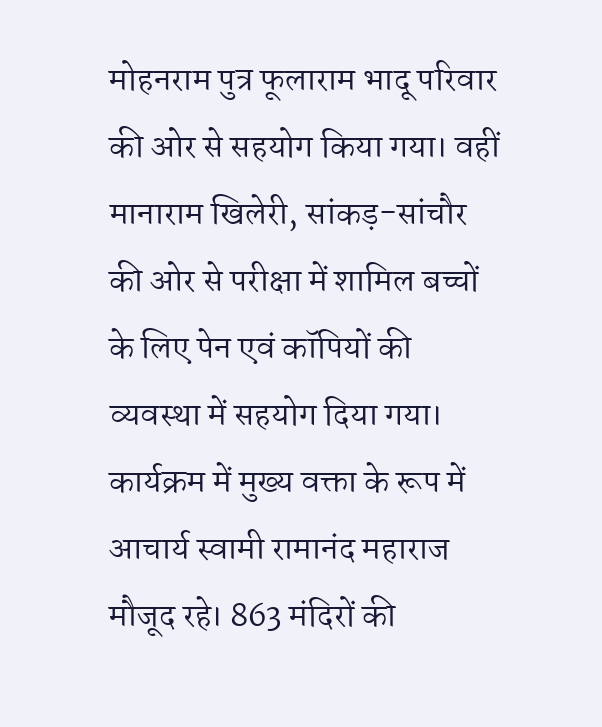मोहनराम पुत्र फूलाराम भादू परिवार की ओर से सहयोग किया गया। वहीं मानाराम खिलेरी, सांकड़-सांचौर की ओर से परीक्षा में शामिल बच्चों के लिए पेन एवं कॉपियों की व्यवस्था में सहयोग दिया गया। कार्यक्रम में मुख्य वक्ता के रूप में आचार्य स्वामी रामानंद महाराज मौजूद रहे। 863 मंदिरों की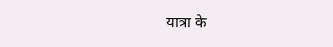यात्रा के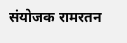संयोजक रामरतन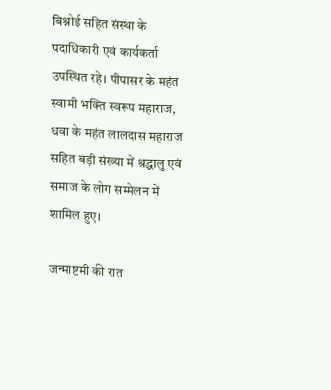बिश्नोई सहित संस्था के पदाधिकारी एवं कार्यकर्ता उपस्थित रहे। पीपासर के महंत स्वामी भक्ति स्वरूप महाराज, धवा के महंत लालदास महाराज सहित बड़ी संख्या में श्रद्धालु एवं समाज के लोग सम्मेलन में शामिल हुए।

जन्माष्टमी की रात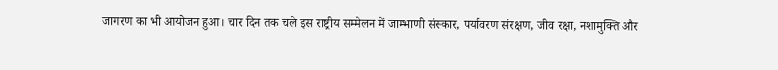जागरण का भी आयोजन हुआ। चार दिन तक चले इस राष्ट्रीय सम्मेलन में जाम्भाणी संस्कार, पर्यावरण संरक्षण, जीव रक्षा, नशामुक्ति और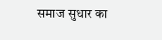समाज सुधार का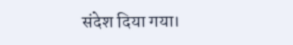संदेश दिया गया।